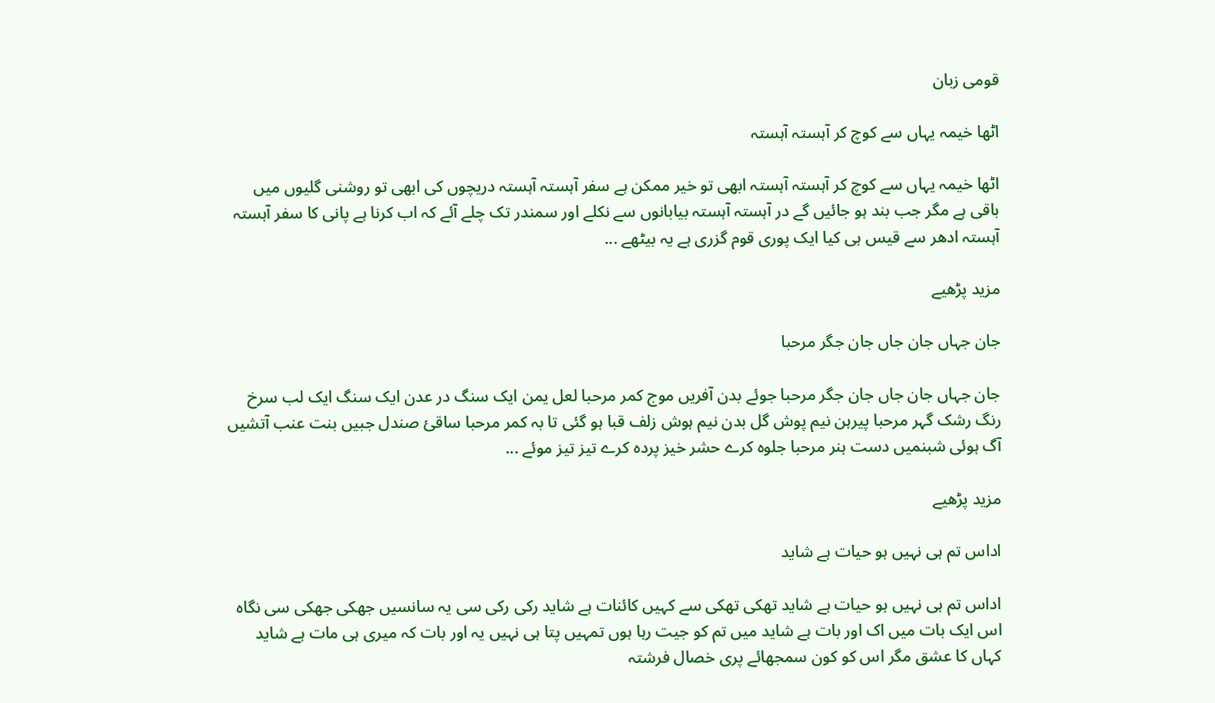قومی زبان

اٹھا خیمہ یہاں سے کوچ کر آہستہ آہستہ

اٹھا خیمہ یہاں سے کوچ کر آہستہ آہستہ ابھی تو خیر ممکن ہے سفر آہستہ آہستہ دریچوں کی ابھی تو روشنی گلیوں میں باقی ہے مگر جب بند ہو جائیں گے در آہستہ آہستہ بیابانوں سے نکلے اور سمندر تک چلے آئے کہ اب کرنا ہے پانی کا سفر آہستہ آہستہ ادھر سے قیس ہی کیا ایک پوری قوم گزری ہے یہ بیٹھے ...

مزید پڑھیے

جان جہاں جان جاں جان جگر مرحبا

جان جہاں جان جاں جان جگر مرحبا جوئے بدن آفریں موج کمر مرحبا لعل یمن ایک سنگ در عدن ایک سنگ ایک لب سرخ رنگ رشک گہر مرحبا پیرہن نیم پوش گل بدن نیم ہوش زلف قبا ہو گئی تا بہ کمر مرحبا ساقیٔ صندل جبیں بنت عنب آتشیں آگ ہوئی شبنمیں دست ہنر مرحبا جلوہ کرے حشر خیز پردہ کرے تیز تیز موئے ...

مزید پڑھیے

اداس تم ہی نہیں ہو حیات ہے شاید

اداس تم ہی نہیں ہو حیات ہے شاید تھکی تھکی سے کہیں کائنات ہے شاید رکی رکی سی یہ سانسیں جھکی جھکی سی نگاہ اس ایک بات میں اک اور بات ہے شاید میں تم کو جیت رہا ہوں تمہیں پتا ہی نہیں یہ اور بات کہ میری ہی مات ہے شاید کہاں کا عشق مگر اس کو کون سمجھائے پری خصال فرشتہ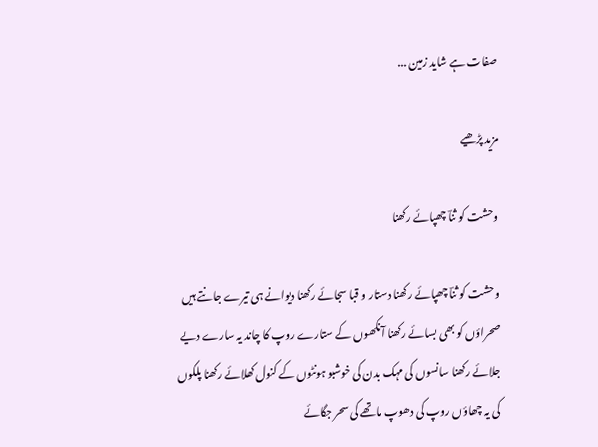صفات ہے شاید زمین ...

مزید پڑھیے

وحشت کو ثناؔ چھپائے رکھنا

وحشت کو ثناؔ چھپائے رکھنا دستار و قبا سجائے رکھنا دیوانے ہی تیرے جانتے ہیں صحراؤں کو بھی بسائے رکھنا آنکھوں کے ستارے روپ کا چاند یہ سارے دیے جلائے رکھنا سانسوں کی مہک بدن کی خوشبو ہونٹوں کے کنول کھلائے رکھنا پلکوں کی یہ چھاؤں روپ کی دھوپ ماتھے کی سحر جگائے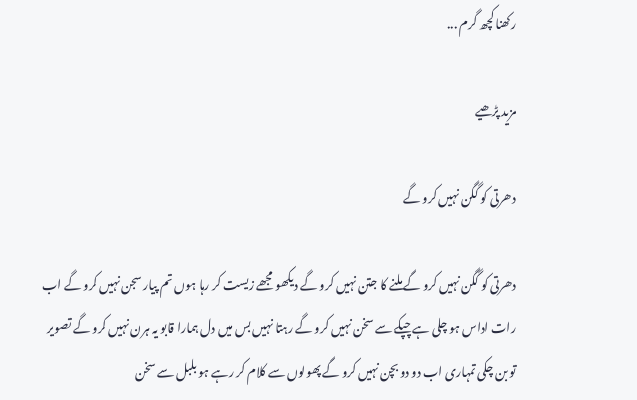رکھنا کچھ گرم ...

مزید پڑھیے

دھرتی کو گگن نہیں کرو گے

دھرتی کو گگن نہیں کرو گے ملنے کا جتن نہیں کرو گے دیکھو مجھے زیست کر رہا ہوں تم پیار سجن نہیں کرو گے اب رات اداس ہو چلی ہے چپکے سے سخن نہیں کرو گے رہتا نہیں بس میں دل ہمارا قابو یہ ہرن نہیں کرو گے تصویر تو بن چکی تمہاری اب دو دو بچن نہیں کرو گے پھولوں سے کلام کر رہے ہو بلبل سے سخن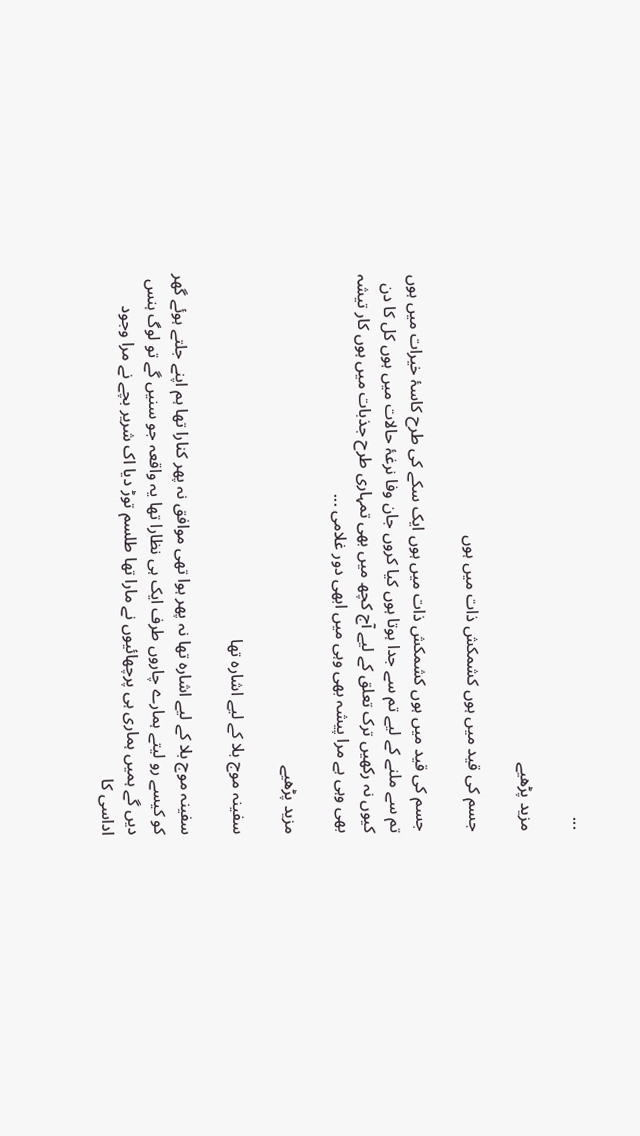...

مزید پڑھیے

جسم کی قید میں ہوں کشمکش ذات میں ہوں

جسم کی قید میں ہوں کشمکش ذات میں ہوں ایک سکے کی طرح کاسۂ خیرات میں ہوں تم سے ملنے کے لیے تم سے جدا ہوتا ہوں کیا کروں جان وفا نرغۂ حالات میں ہوں کل کا دن کیوں نہ رکھیں ترک تعلق کے لیے آج کچھ میں بھی تمہاری طرح جذبات میں ہوں کار تیشہ بھی وہی ہے مرا پیشہ بھی وہی میں ابھی دور غلامی ...

مزید پڑھیے

سفینہ موج بلا کے لیے اشارہ تھا

سفینہ موج بلا کے لیے اشارہ تھا نہ پھر ہوا تھی موافق نہ پھر کنارا تھا ہم اپنے جلتے ہوئے گھر کو کیسے رو لیتے ہمارے چاروں طرف ایک ہی نظارا تھا یہ واقعہ جو سنیں گے تو لوگ ہنس دیں گے ہمیں ہماری ہی پرچھائیوں نے مارا تھا طلسم توڑ دیا اک شریر بچے نے مرا وجود اداسی کا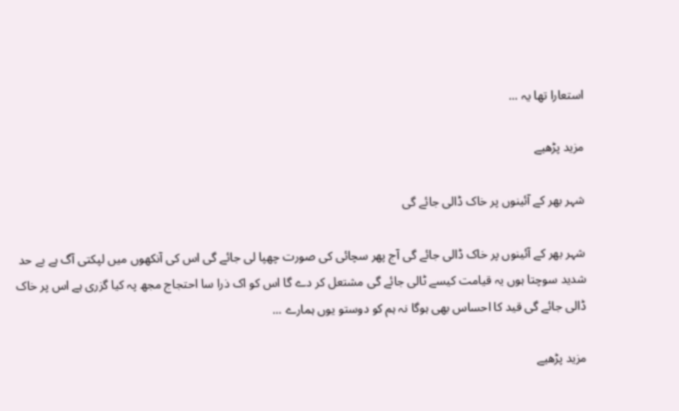استعارا تھا یہ ...

مزید پڑھیے

شہر بھر کے آئینوں پر خاک ڈالی جائے گی

شہر بھر کے آئینوں پر خاک ڈالی جائے گی آج پھر سچائی کی صورت چھپا لی جائے گی اس کی آنکھوں میں لپکتی آگ ہے بے حد شدید سوچتا ہوں یہ قیامت کیسے ٹالی جائے گی مشتعل کر دے گا اس کو اک ذرا سا احتجاج مجھ پہ کیا گزری ہے اس پر خاک ڈالی جائے گی قید کا احساس بھی ہوگا نہ ہم کو دوستو یوں ہمارے ...

مزید پڑھیے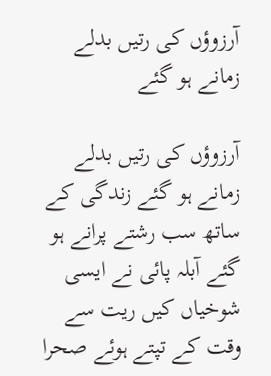آرزوؤں کی رتیں بدلے زمانے ہو گئے

آرزوؤں کی رتیں بدلے زمانے ہو گئے زندگی کے ساتھ سب رشتے پرانے ہو گئے آبلہ پائی نے ایسی شوخیاں کیں ریت سے وقت کے تپتے ہوئے صحرا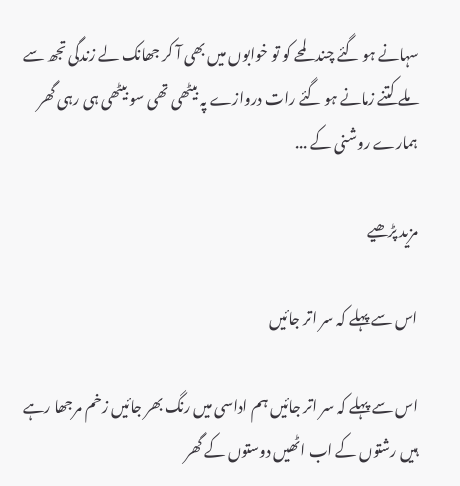سہانے ہو گئے چند لمحے کو تو خوابوں میں بھی آ کر جھانک لے زندگی تجھ سے ملے کتنے زمانے ہو گئے رات دروازے پہ بیٹھی تھی سو بیٹھی ہی رہی گھر ہمارے روشنی کے ...

مزید پڑھیے

اس سے پہلے کہ سر اتر جائیں

اس سے پہلے کہ سر اتر جائیں ہم اداسی میں رنگ بھر جائیں زخم مرجھا رہے ہیں رشتوں کے اب اٹھیں دوستوں کے گھر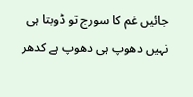جائیں غم کا سورج تو ڈوبتا ہی نہیں دھوپ ہی دھوپ ہے کدھر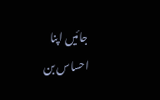جائیں اپنا احساس بن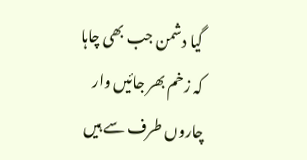گیا دشمن جب بھی چاہا کہ زخم بھر جائیں وار چاروں طرف سے ہیں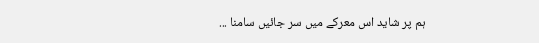ہم پر شاید اس معرکے میں سر جائیں سامنا ...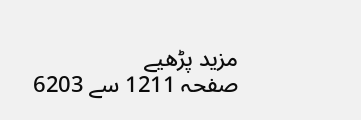مزید پڑھیے
صفحہ 1211 سے 6203